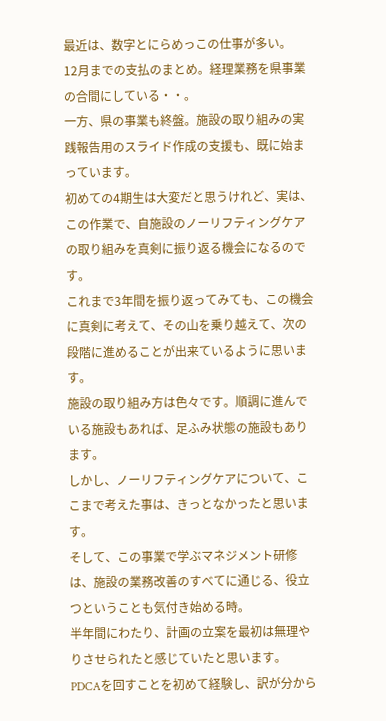最近は、数字とにらめっこの仕事が多い。
12月までの支払のまとめ。経理業務を県事業の合間にしている・・。
一方、県の事業も終盤。施設の取り組みの実践報告用のスライド作成の支援も、既に始まっています。
初めての4期生は大変だと思うけれど、実は、この作業で、自施設のノーリフティングケアの取り組みを真剣に振り返る機会になるのです。
これまで3年間を振り返ってみても、この機会に真剣に考えて、その山を乗り越えて、次の段階に進めることが出来ているように思います。
施設の取り組み方は色々です。順調に進んでいる施設もあれば、足ふみ状態の施設もあります。
しかし、ノーリフティングケアについて、ここまで考えた事は、きっとなかったと思います。
そして、この事業で学ぶマネジメント研修は、施設の業務改善のすべてに通じる、役立つということも気付き始める時。
半年間にわたり、計画の立案を最初は無理やりさせられたと感じていたと思います。
PDCAを回すことを初めて経験し、訳が分から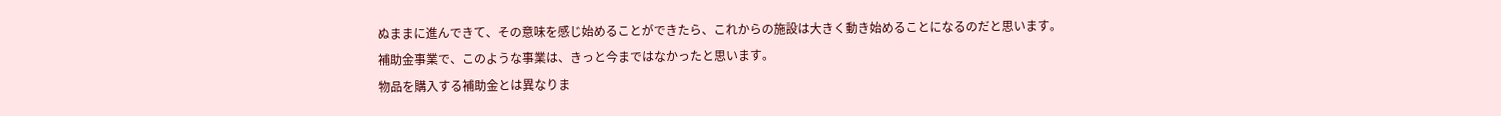ぬままに進んできて、その意味を感じ始めることができたら、これからの施設は大きく動き始めることになるのだと思います。
補助金事業で、このような事業は、きっと今まではなかったと思います。
物品を購入する補助金とは異なりま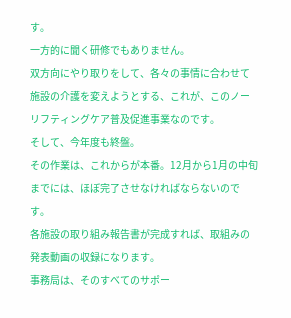す。
一方的に聞く研修でもありません。
双方向にやり取りをして、各々の事情に合わせて施設の介護を変えようとする、これが、このノーリフティングケア普及促進事業なのです。
そして、今年度も終盤。
その作業は、これからが本番。12月から1月の中旬までには、ほぼ完了させなければならないのです。
各施設の取り組み報告書が完成すれば、取組みの発表動画の収録になります。
事務局は、そのすべてのサポー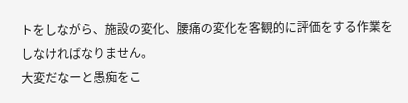トをしながら、施設の変化、腰痛の変化を客観的に評価をする作業をしなければなりません。
大変だなーと愚痴をこ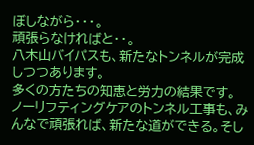ぼしながら・・・。
頑張らなければと・・。
八木山バイパスも、新たなトンネルが完成しつつあります。
多くの方たちの知恵と労力の結果です。
ノーリフティングケアのトンネル工事も、みんなで頑張れば、新たな道ができる。そし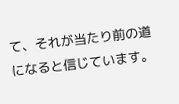て、それが当たり前の道になると信じています。